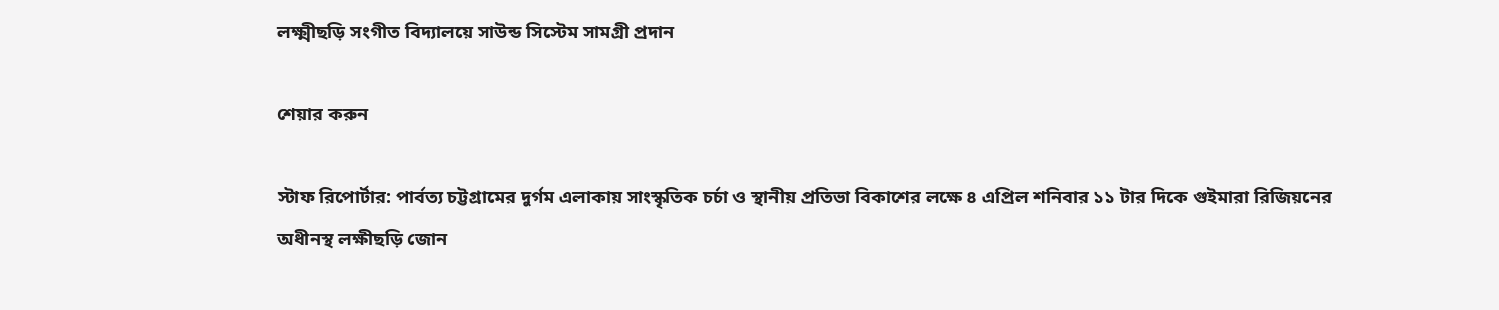লক্ষ্মীছড়ি সংগীত বিদ্যালয়ে সাউন্ড সিস্টেম সামগ্রী প্রদান

শেয়ার করুন

স্টাফ রিপোর্টার: পার্বত্য চট্টগ্রামের দুর্গম এলাকায় সাংস্কৃতিক চর্চা ও স্থানীয় প্রতিভা বিকাশের লক্ষে ৪ এপ্রিল শনিবার ১১ টার দিকে গুইমারা রিজিয়নের অধীনস্থ লক্ষীছড়ি জোন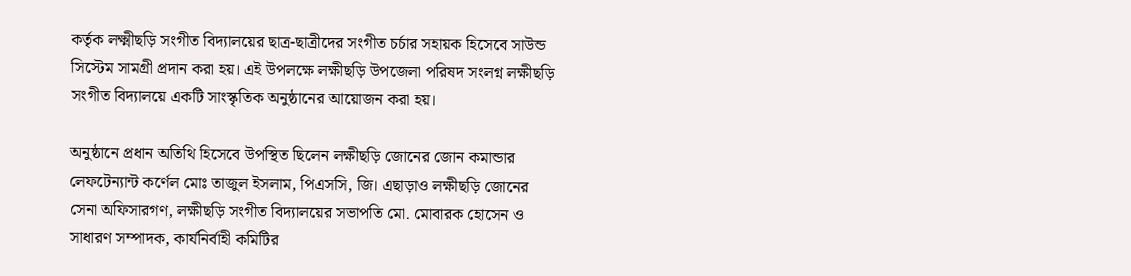কর্তৃক লক্ষ্মীছড়ি সংগীত বিদ্যালয়ের ছাত্র-ছাত্রীদের সংগীত চর্চার সহায়ক হিসেবে সাউন্ড সিস্টেম সামগ্রী প্রদান করা হয়। এই উপলক্ষে লক্ষীছড়ি উপজেলা পরিষদ সংলগ্ন লক্ষীছড়ি সংগীত বিদ্যালয়ে একটি সাংস্কৃতিক অনুষ্ঠানের আয়োজন করা হয়।

অনুষ্ঠানে প্রধান অতিথি হিসেবে উপস্থিত ছিলেন লক্ষীছড়ি জোনের জোন কমান্ডার লেফটেন্যান্ট কর্ণেল মোঃ তাজুল ইসলাম, পিএসসি, জি। এছাড়াও লক্ষীছড়ি জোনের সেনা অফিসারগণ, লক্ষীছড়ি সংগীত বিদ্যালয়ের সভাপতি মো. মোবারক হোসেন ও সাধারণ সম্পাদক, কার্যনির্বাহী কমিটির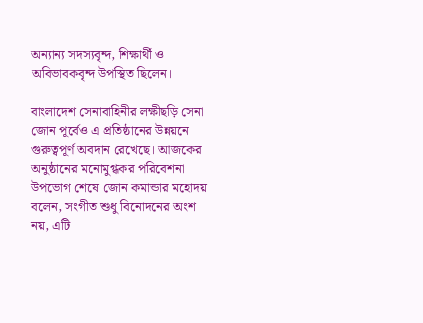অন্যান্য সদস্যবৃন্দ, শিক্ষার্থী ও অবিভাবকবৃন্দ উপস্থিত ছিলেন।

বাংলাদেশ সেনাবাহিনীর লক্ষীছড়ি সেনা জোন পূর্বেও এ প্রতিষ্ঠানের উন্নয়নে গুরুত্বপূর্ণ অবদান রেখেছে। আজকের অনুষ্ঠানের মনোমুগ্ধকর পরিবেশনা উপভোগ শেষে জোন কমান্ডার মহোদয় বলেন, সংগীত শুধু বিনোদনের অংশ নয়, এটি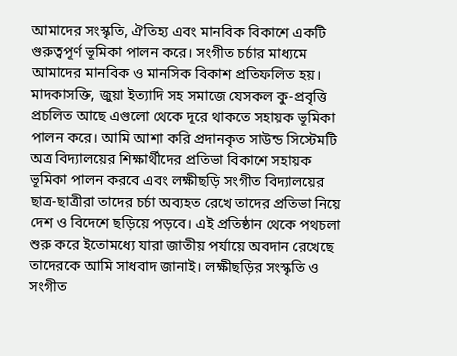আমাদের সংস্কৃতি, ঐতিহ্য এবং মানবিক বিকাশে একটি গুরুত্বপূর্ণ ভূমিকা পালন করে। সংগীত চর্চার মাধ্যমে আমাদের মানবিক ও মানসিক বিকাশ প্রতিফলিত হয়। মাদকাসক্তি, জুয়া ইত্যাদি সহ সমাজে যেসকল কু-প্রবৃত্তি প্রচলিত আছে এগুলো থেকে দূরে থাকতে সহায়ক ভূমিকা পালন করে। আমি আশা করি প্রদানকৃত সাউন্ড সিস্টেমটি অত্র বিদ্যালয়ের শিক্ষার্থীদের প্রতিভা বিকাশে সহায়ক ভূমিকা পালন করবে এবং লক্ষীছড়ি সংগীত বিদ্যালয়ের ছাত্র-ছাত্রীরা তাদের চর্চা অব্যহত রেখে তাদের প্রতিভা নিয়ে দেশ ও বিদেশে ছড়িয়ে পড়বে। এই প্রতিষ্ঠান থেকে পথচলা শুরু করে ইতোমধ্যে যারা জাতীয় পর্যায়ে অবদান রেখেছে তাদেরকে আমি সাধবাদ জানাই। লক্ষীছড়ির সংস্কৃতি ও সংগীত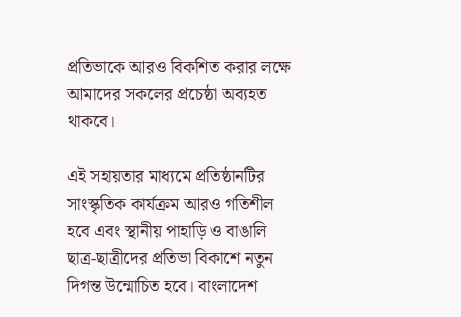প্রতিভাকে আরও বিকশিত করার লক্ষে আমাদের সকলের প্রচেষ্ঠা অব্যহত থাকবে।

এই সহায়তার মাধ্যমে প্রতিষ্ঠানটির সাংস্কৃতিক কার্যক্রম আরও গতিশীল হবে এবং স্থানীয় পাহাড়ি ও বাঙালি ছাত্র-ছাত্রীদের প্রতিভা বিকাশে নতুন দিগন্ত উন্মোচিত হবে। বাংলাদেশ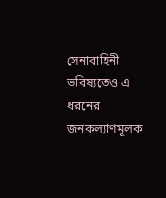সেনাবাহিনী ভবিষ্যতেও এ ধরনের জনকল্যাণমূলক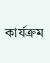কার্যক্রম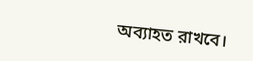অব্যাহত রাখবে।